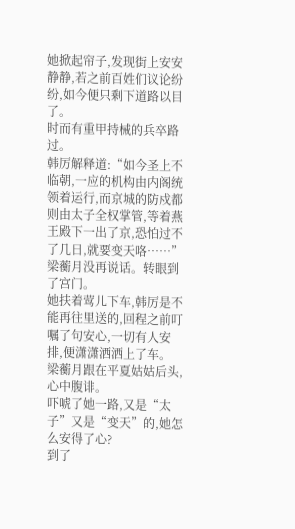她掀起帘子,发现街上安安静静,若之前百姓们议论纷纷,如今便只剩下道路以目了。
时而有重甲持械的兵卒路过。
韩厉解释道:“如今圣上不临朝,一应的机构由内阁统领着运行,而京城的防戍都则由太子全权掌管,等着燕王殿下一出了京,恐怕过不了几日,就要变天咯……”
梁蘅月没再说话。转眼到了宫门。
她扶着莺儿下车,韩厉是不能再往里送的,回程之前叮嘱了句安心,一切有人安排,便潇潇洒洒上了车。
梁蘅月跟在平夏姑姑后头,心中腹诽。
吓唬了她一路,又是“太子”又是“变天”的,她怎么安得了心?
到了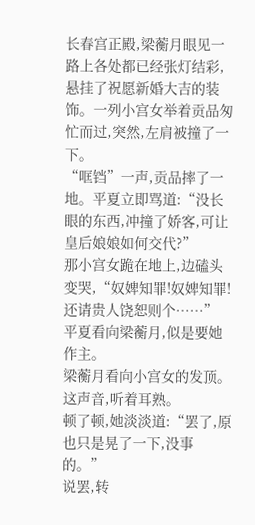长春宫正殿,梁蘅月眼见一路上各处都已经张灯结彩,悬挂了祝愿新婚大吉的装饰。一列小宫女举着贡品匆忙而过,突然,左肩被撞了一下。
“哐铛”一声,贡品摔了一地。平夏立即骂道:“没长眼的东西,冲撞了娇客,可让皇后娘娘如何交代?”
那小宫女跪在地上,边磕头变哭,“奴婢知罪!奴婢知罪!还请贵人饶恕则个……”
平夏看向梁蘅月,似是要她作主。
梁蘅月看向小宫女的发顶。
这声音,听着耳熟。
顿了顿,她淡淡道:“罢了,原也只是晃了一下,没事的。”
说罢,转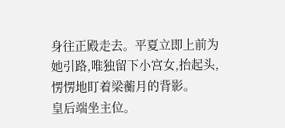身往正殿走去。平夏立即上前为她引路,唯独留下小宫女,抬起头,愣愣地盯着梁蘅月的背影。
皇后端坐主位。